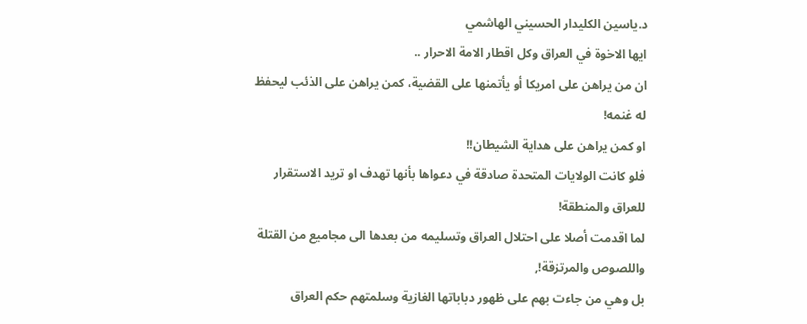د.ياسين الكليدار الحسيني الهاشمي
ايها الاخوة في العراق وكل اقطار الامة الاحرار ..
ان من يراهن على امريكا أو يأتمنها على القضية، كمن يراهن على الذئب ليحفظ له غنمه!
او كمن يراهن على هداية الشيطان!!
فلو كانت الولايات المتحدة صادقة في دعواها بأنها تهدف او تريد الاستقرار للعراق والمنطقة!
لما اقدمت أصلا على احتلال العراق وتسليمه من بعدها الى مجاميع من القتلة واللصوص والمرتزقة!,
بل وهي من جاءت بهم على ظهور دباباتها الغازية وسلمتهم حكم العراق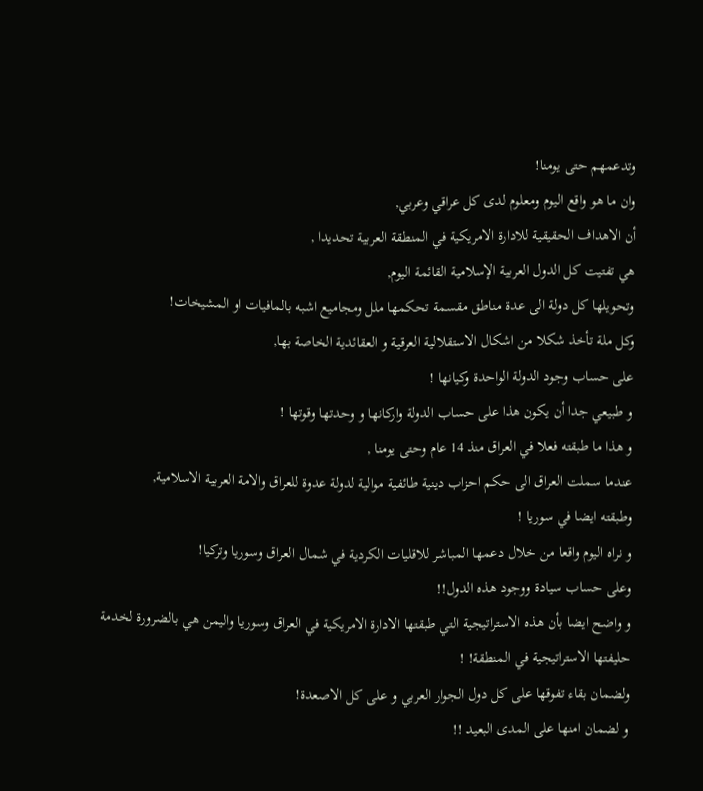وتدعمهم حتى يومنا!
وان ما هو واقع اليوم ومعلوم لدى كل عراقي وعربي,
أن الاهداف الحقيقية للادارة الامريكية في المنطقة العربية تحديدا ,
هي تفتيت كل الدول العربية الإسلامية القائمة اليوم,
وتحويلها كل دولة الى عدة مناطق مقسمة تحكمها ملل ومجاميع اشبه بالمافيات او المشيخات!
وكل ملة تأخذ شكلا من اشكال الاستقلالية العرقية و العقائدية الخاصة بها,
على حساب وجود الدولة الواحدة وكيانها !
و طبيعي جدا أن يكون هذا على حساب الدولة واركانها و وحدتها وقوتها !
و هذا ما طبقته فعلا في العراق منذ 14 عام وحتى يومنا ,
عندما سملت العراق الى حكم احزاب دينية طائفية موالية لدولة عدوة للعراق والامة العربية الاسلامية,
وطبقته ايضا في سوريا !
و نراه اليوم واقعا من خلال دعمها المباشر للاقليات الكردية في شمال العراق وسوريا وتركيا!
وعلى حساب سيادة ووجود هذه الدول!!
و واضح ايضا بأن هذه الاستراتيجية التي طبقتها الادارة الامريكية في العراق وسوريا واليمن هي بالضرورة لخدمة حليفتها الاستراتيجية في المنطقة! !
ولضمان بقاء تفوقها على كل دول الجوار العربي و على كل الاصعدة!
و لضمان امنها على المدى البعيد !!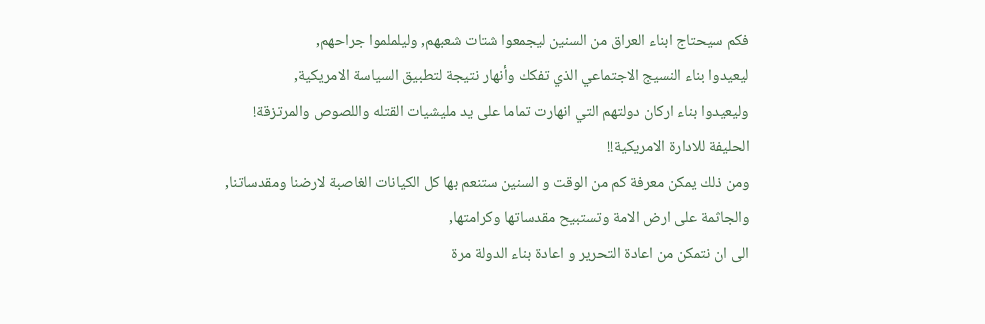فكم سيحتاج ابناء العراق من السنين ليجمعوا شتات شعبهم, وليلملموا جراحهم,
ليعيدوا بناء النسيج الاجتماعي الذي تفكك وأنهار نتيجة لتطبيق السياسة الامريكية,
وليعيدوا بناء اركان دولتهم التي انهارت تماما على يد مليشيات القتله واللصوص والمرتزقة!
الحليفة للادارة الامريكية!!
ومن ذلك يمكن معرفة كم من الوقت و السنين ستنعم بها كل الكيانات الغاصبة لارضنا ومقدساتنا,
والجاثمة على ارض الامة وتستبيح مقدساتها وكرامتها,
الى ان نتمكن من اعادة التحرير و اعادة بناء الدولة مرة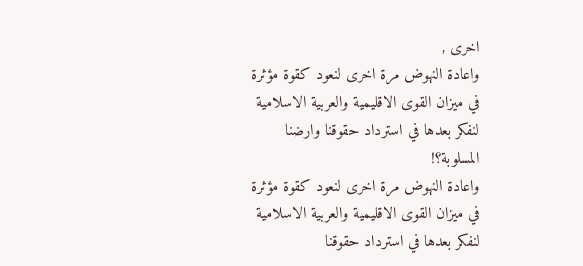اخرى ,
واعادة النهوض مرة اخرى لنعود كقوة مؤثرة في ميزان القوى الاقليمية والعربية الاسلامية لنفكر بعدها في استرداد حقوقنا وارضنا المسلوبة؟!
واعادة النهوض مرة اخرى لنعود كقوة مؤثرة في ميزان القوى الاقليمية والعربية الاسلامية لنفكر بعدها في استرداد حقوقنا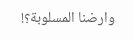وارضنا المسلوبة؟!